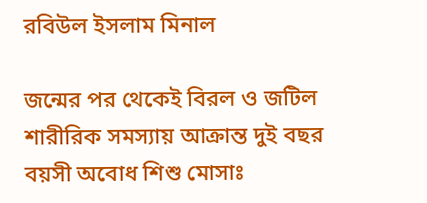রবিউল ইসলাম মিনাল

জন্মের পর থেকেই বিরল ও জটিল শারীরিক সমস্যায় আক্রান্ত দুই বছর বয়সী অবোধ শিশু মোসাঃ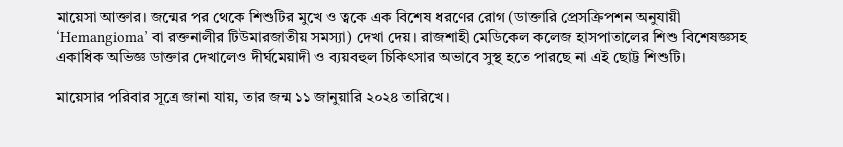মায়েসা আক্তার। জন্মের পর থেকে শিশুটির মুখে ও ত্বকে এক বিশেষ ধরণের রোগ (ডাক্তারি প্রেসক্রিপশন অনুযায়ী ‘Hemangioma’ বা রক্তনালীর টিউমারজাতীয় সমস্যা) দেখা দেয়। রাজশাহী মেডিকেল কলেজ হাসপাতালের শিশু বিশেষজ্ঞসহ একাধিক অভিজ্ঞ ডাক্তার দেখালেও দীর্ঘমেয়াদী ও ব্যয়বহুল চিকিৎসার অভাবে সুস্থ হতে পারছে না এই ছোট্ট শিশুটি।

মায়েসার পরিবার সূত্রে জানা যায়, তার জন্ম ১১ জানুয়ারি ২০২৪ তারিখে।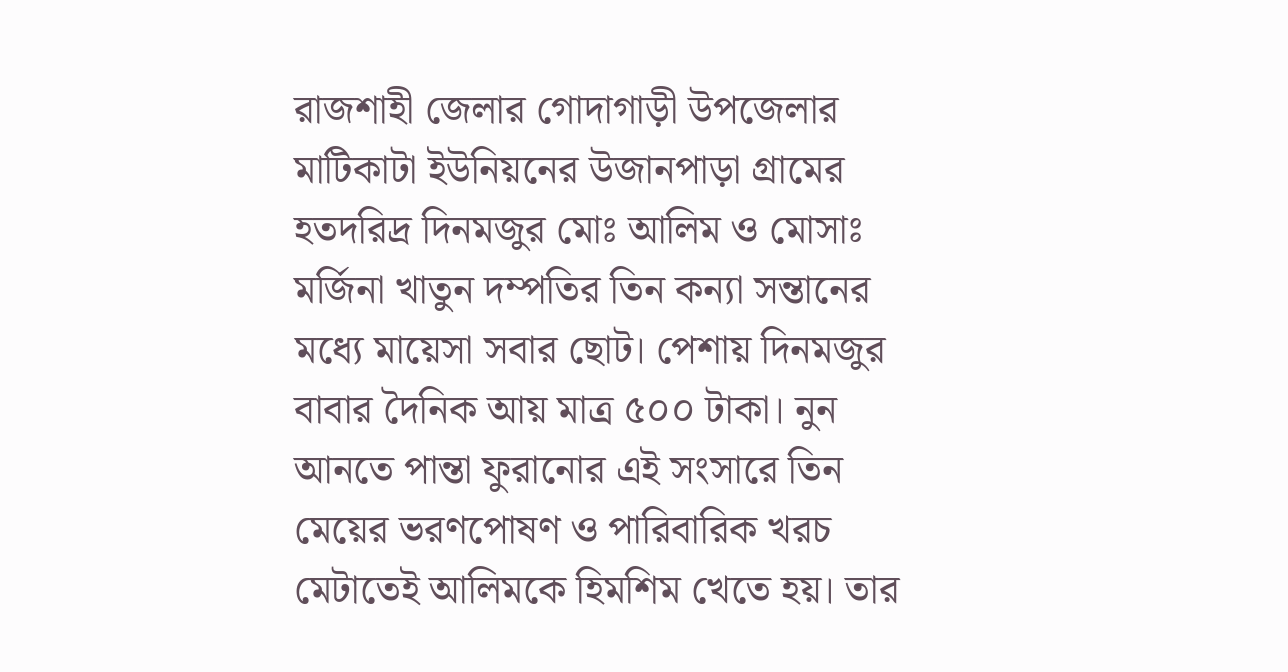রাজশাহী জেলার গোদাগাড়ী উপজেলার মাটিকাটা ইউনিয়নের উজানপাড়া গ্রামের হতদরিদ্র দিনমজুর মোঃ আলিম ও মোসাঃ মর্জিনা খাতুন দম্পতির তিন কন্যা সন্তানের মধ্যে মায়েসা সবার ছোট। পেশায় দিনমজুর বাবার দৈনিক আয় মাত্র ৫০০ টাকা। নুন আনতে পান্তা ফুরানোর এই সংসারে তিন মেয়ের ভরণপোষণ ও পারিবারিক খরচ মেটাতেই আলিমকে হিমশিম খেতে হয়। তার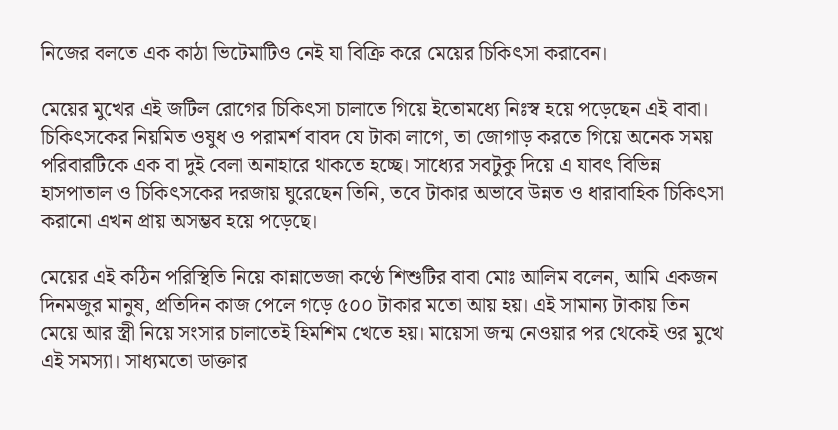নিজের বলতে এক কাঠা ভিটেমাটিও নেই যা বিক্রি করে মেয়ের চিকিৎসা করাবেন।

মেয়ের মুখের এই জটিল রোগের চিকিৎসা চালাতে গিয়ে ইতোমধ্যে নিঃস্ব হয়ে পড়েছেন এই বাবা। চিকিৎসকের নিয়মিত ওষুধ ও পরামর্শ বাবদ যে টাকা লাগে, তা জোগাড় করতে গিয়ে অনেক সময় পরিবারটিকে এক বা দুই বেলা অনাহারে থাকতে হচ্ছে। সাধ্যের সবটুকু দিয়ে এ যাবৎ বিভিন্ন হাসপাতাল ও চিকিৎসকের দরজায় ঘুরেছেন তিনি, তবে টাকার অভাবে উন্নত ও ধারাবাহিক চিকিৎসা করানো এখন প্রায় অসম্ভব হয়ে পড়েছে।

মেয়ের এই কঠিন পরিস্থিতি নিয়ে কান্নাভেজা কণ্ঠে শিশুটির বাবা মোঃ আলিম বলেন, আমি একজন দিনমজুর মানুষ, প্রতিদিন কাজ পেলে গড়ে ৫০০ টাকার মতো আয় হয়। এই সামান্য টাকায় তিন মেয়ে আর স্ত্রী নিয়ে সংসার চালাতেই হিমশিম খেতে হয়। মায়েসা জন্ম নেওয়ার পর থেকেই ওর মুখে এই সমস্যা। সাধ্যমতো ডাক্তার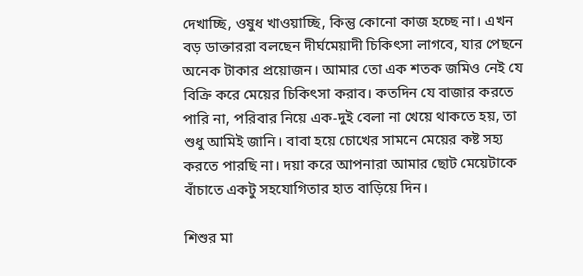দেখাচ্ছি, ওষুধ খাওয়াচ্ছি, কিন্তু কোনো কাজ হচ্ছে না। এখন বড় ডাক্তাররা বলছেন দীর্ঘমেয়াদী চিকিৎসা লাগবে, যার পেছনে অনেক টাকার প্রয়োজন। আমার তো এক শতক জমিও নেই যে বিক্রি করে মেয়ের চিকিৎসা করাব। কতদিন যে বাজার করতে পারি না, পরিবার নিয়ে এক-দুই বেলা না খেয়ে থাকতে হয়, তা শুধু আমিই জানি। বাবা হয়ে চোখের সামনে মেয়ের কষ্ট সহ্য করতে পারছি না। দয়া করে আপনারা আমার ছোট মেয়েটাকে বাঁচাতে একটু সহযোগিতার হাত বাড়িয়ে দিন।

শিশুর মা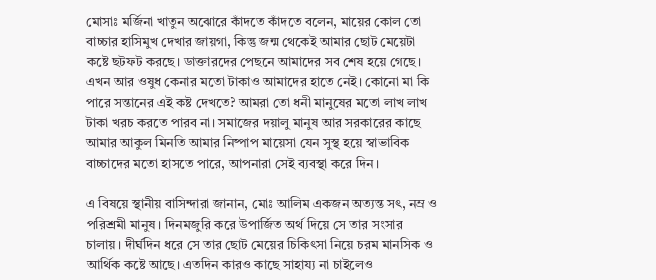মোসাঃ মর্জিনা খাতুন অঝোরে কাঁদতে কাঁদতে বলেন, মায়ের কোল তো বাচ্চার হাসিমুখ দেখার জায়গা, কিন্তু জন্ম থেকেই আমার ছোট মেয়েটা কষ্টে ছটফট করছে। ডাক্তারদের পেছনে আমাদের সব শেষ হয়ে গেছে। এখন আর ওষুধ কেনার মতো টাকাও আমাদের হাতে নেই। কোনো মা কি পারে সন্তানের এই কষ্ট দেখতে? আমরা তো ধনী মানুষের মতো লাখ লাখ টাকা খরচ করতে পারব না। সমাজের দয়ালু মানুষ আর সরকারের কাছে আমার আকুল মিনতি আমার নিষ্পাপ মায়েসা যেন সুস্থ হয়ে স্বাভাবিক বাচ্চাদের মতো হাসতে পারে, আপনারা সেই ব্যবস্থা করে দিন।

এ বিষয়ে স্থানীয় বাসিন্দারা জানান, মোঃ আলিম একজন অত্যন্ত সৎ, নম্র ও পরিশ্রমী মানুষ। দিনমজুরি করে উপার্জিত অর্থ দিয়ে সে তার সংসার চালায়। দীর্ঘদিন ধরে সে তার ছোট মেয়ের চিকিৎসা নিয়ে চরম মানসিক ও আর্থিক কষ্টে আছে। এতদিন কারও কাছে সাহায্য না চাইলেও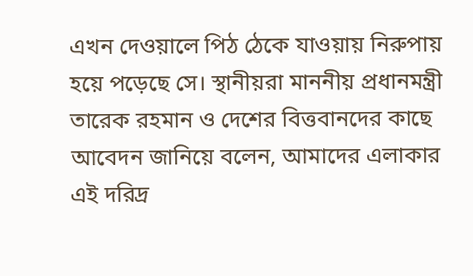এখন দেওয়ালে পিঠ ঠেকে যাওয়ায় নিরুপায় হয়ে পড়েছে সে। স্থানীয়রা মাননীয় প্রধানমন্ত্রী তারেক রহমান ও দেশের বিত্তবানদের কাছে আবেদন জানিয়ে বলেন, আমাদের এলাকার এই দরিদ্র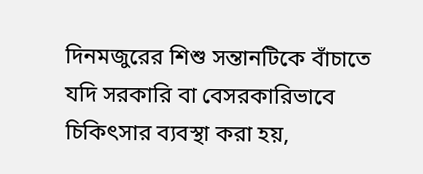দিনমজুরের শিশু সন্তানটিকে বাঁচাতে যদি সরকারি বা বেসরকারিভাবে চিকিৎসার ব্যবস্থা করা হয়,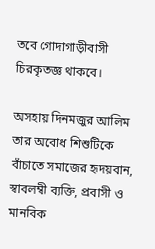তবে গোদাগাড়ীবাসী চিরকৃতজ্ঞ থাকবে।

অসহায় দিনমজুর আলিম তার অবোধ শিশুটিকে বাঁচাতে সমাজের হৃদয়বান, স্বাবলম্বী ব্যক্তি, প্রবাসী ও মানবিক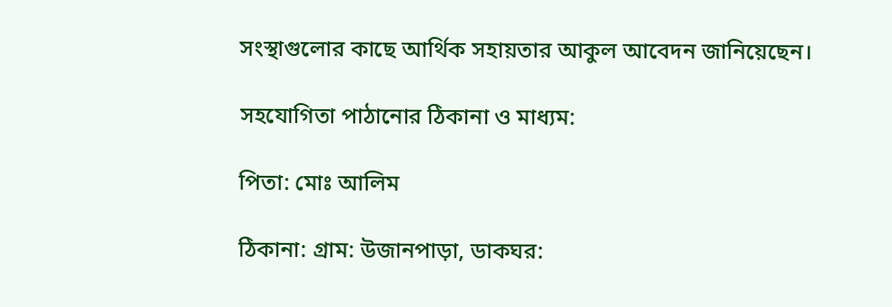সংস্থাগুলোর কাছে আর্থিক সহায়তার আকুল আবেদন জানিয়েছেন।

সহযোগিতা পাঠানোর ঠিকানা ও মাধ্যম:

পিতা: মোঃ আলিম

ঠিকানা: গ্রাম: উজানপাড়া, ডাকঘর: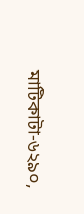মাটিকাটা-৬২৯০,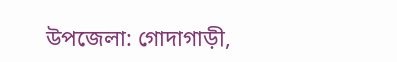উপজেলা: গোদাগাড়ী,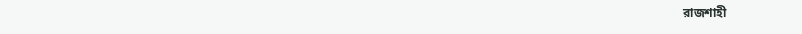রাজশাহী